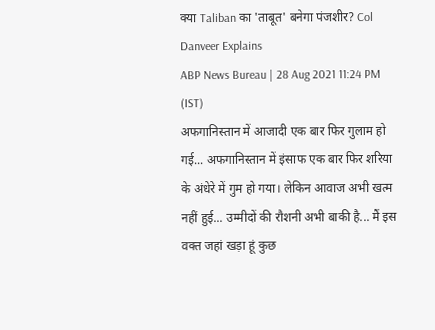क्या Taliban का 'ताबूत' बनेगा पंजशीर? Col Danveer Explains
ABP News Bureau | 28 Aug 2021 11:24 PM (IST)
अफगानिस्तान में आजादी एक बार फिर गुलाम हो गई... अफगानिस्तान में इंसाफ एक बार फिर शरिया के अंधेरे में गुम हो गया। लेकिन आवाज अभी खत्म नहीं हुई... उम्मीदों की रौशनी अभी बाकी है... मैं इस वक्त जहां खड़ा हूं कुछ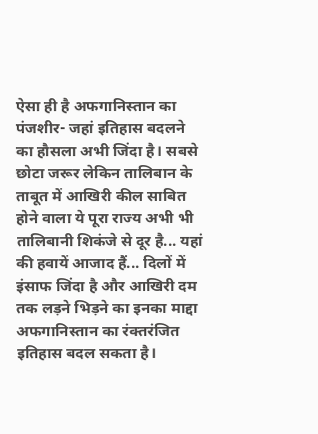ऐसा ही है अफगानिस्तान का पंजशीर- जहां इतिहास बदलने का हौसला अभी जिंदा है। सबसे छोटा जरूर लेकिन तालिबान के ताबूत में आखिरी कील साबित होने वाला ये पूरा राज्य अभी भी तालिबानी शिकंजे से दूर है... यहां की हवायें आजाद हैं... दिलों में इंसाफ जिंदा है और आखिरी दम तक लड़ने भिड़ने का इनका माद्दा अफगानिस्तान का रंक्तरंजित इतिहास बदल सकता है।